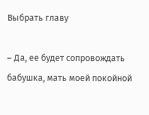Выбрать главу

– Да, ее будет сопровождать бабушка, мать моей покойной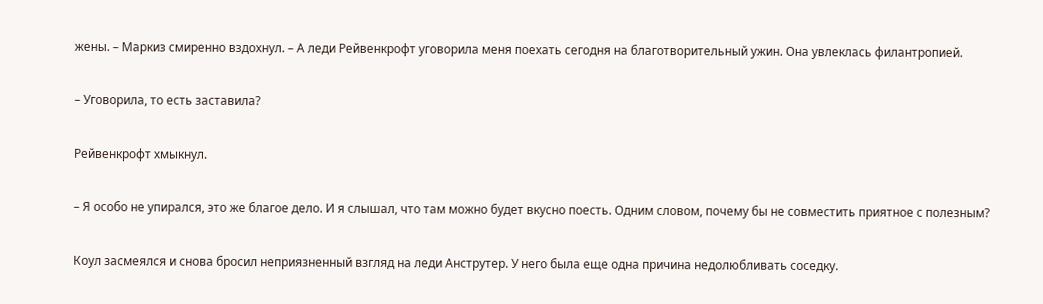жены. – Маркиз смиренно вздохнул. – А леди Рейвенкрофт уговорила меня поехать сегодня на благотворительный ужин. Она увлеклась филантропией.

– Уговорила, то есть заставила?

Рейвенкрофт хмыкнул.

– Я особо не упирался, это же благое дело. И я слышал, что там можно будет вкусно поесть. Одним словом, почему бы не совместить приятное с полезным?

Коул засмеялся и снова бросил неприязненный взгляд на леди Анструтер. У него была еще одна причина недолюбливать соседку.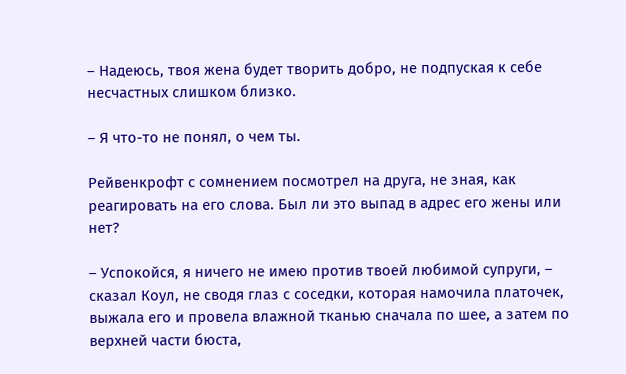– Надеюсь, твоя жена будет творить добро, не подпуская к себе несчастных слишком близко.

– Я что-то не понял, о чем ты.

Рейвенкрофт с сомнением посмотрел на друга, не зная, как реагировать на его слова. Был ли это выпад в адрес его жены или нет?

– Успокойся, я ничего не имею против твоей любимой супруги, – сказал Коул, не сводя глаз с соседки, которая намочила платочек, выжала его и провела влажной тканью сначала по шее, а затем по верхней части бюста,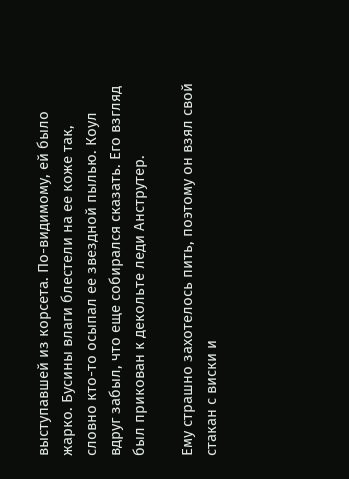выступавшей из корсета. По-видимому, ей было жарко. Бусины влаги блестели на ее коже так, словно кто-то осыпал ее звездной пылью. Коул вдруг забыл, что еще собирался сказать. Его взгляд был прикован к декольте леди Анструтер.

Ему страшно захотелось пить, поэтому он взял свой стакан с виски и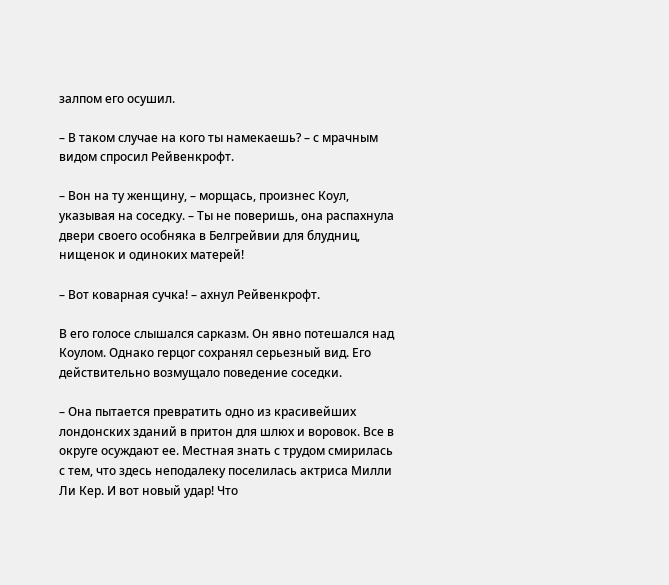залпом его осушил.

– В таком случае на кого ты намекаешь? – с мрачным видом спросил Рейвенкрофт.

– Вон на ту женщину, – морщась, произнес Коул, указывая на соседку. – Ты не поверишь, она распахнула двери своего особняка в Белгрейвии для блудниц, нищенок и одиноких матерей!

– Вот коварная сучка! – ахнул Рейвенкрофт.

В его голосе слышался сарказм. Он явно потешался над Коулом. Однако герцог сохранял серьезный вид. Его действительно возмущало поведение соседки.

– Она пытается превратить одно из красивейших лондонских зданий в притон для шлюх и воровок. Все в округе осуждают ее. Местная знать с трудом смирилась с тем, что здесь неподалеку поселилась актриса Милли Ли Кер. И вот новый удар! Что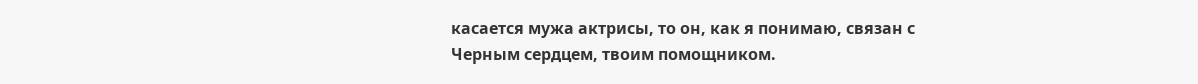касается мужа актрисы, то он, как я понимаю, связан с Черным сердцем, твоим помощником.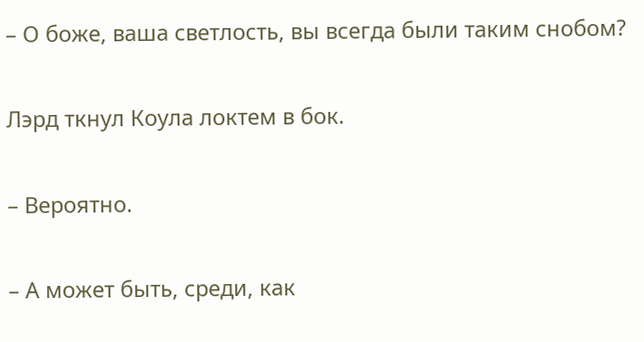– О боже, ваша светлость, вы всегда были таким снобом?

Лэрд ткнул Коула локтем в бок.

– Вероятно.

– А может быть, среди, как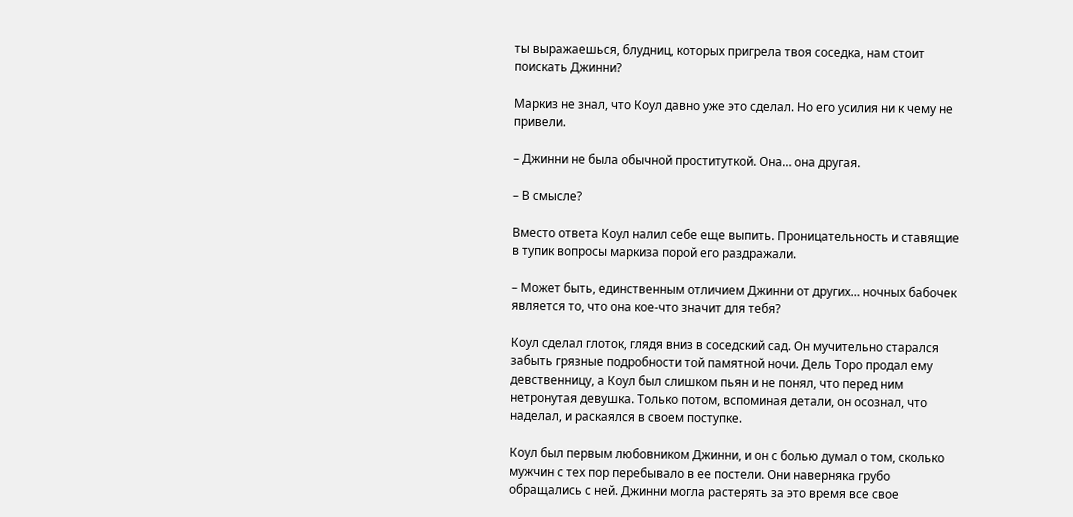ты выражаешься, блудниц, которых пригрела твоя соседка, нам стоит поискать Джинни?

Маркиз не знал, что Коул давно уже это сделал. Но его усилия ни к чему не привели.

– Джинни не была обычной проституткой. Она… она другая.

– В смысле?

Вместо ответа Коул налил себе еще выпить. Проницательность и ставящие в тупик вопросы маркиза порой его раздражали.

– Может быть, единственным отличием Джинни от других… ночных бабочек является то, что она кое-что значит для тебя?

Коул сделал глоток, глядя вниз в соседский сад. Он мучительно старался забыть грязные подробности той памятной ночи. Дель Торо продал ему девственницу, а Коул был слишком пьян и не понял, что перед ним нетронутая девушка. Только потом, вспоминая детали, он осознал, что наделал, и раскаялся в своем поступке.

Коул был первым любовником Джинни, и он с болью думал о том, сколько мужчин с тех пор перебывало в ее постели. Они наверняка грубо обращались с ней. Джинни могла растерять за это время все свое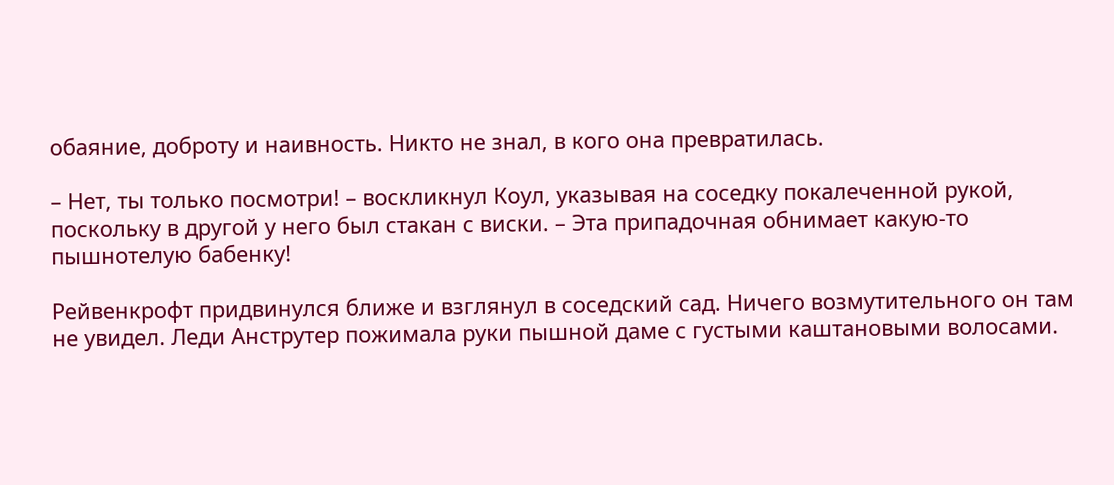обаяние, доброту и наивность. Никто не знал, в кого она превратилась.

– Нет, ты только посмотри! – воскликнул Коул, указывая на соседку покалеченной рукой, поскольку в другой у него был стакан с виски. – Эта припадочная обнимает какую-то пышнотелую бабенку!

Рейвенкрофт придвинулся ближе и взглянул в соседский сад. Ничего возмутительного он там не увидел. Леди Анструтер пожимала руки пышной даме с густыми каштановыми волосами.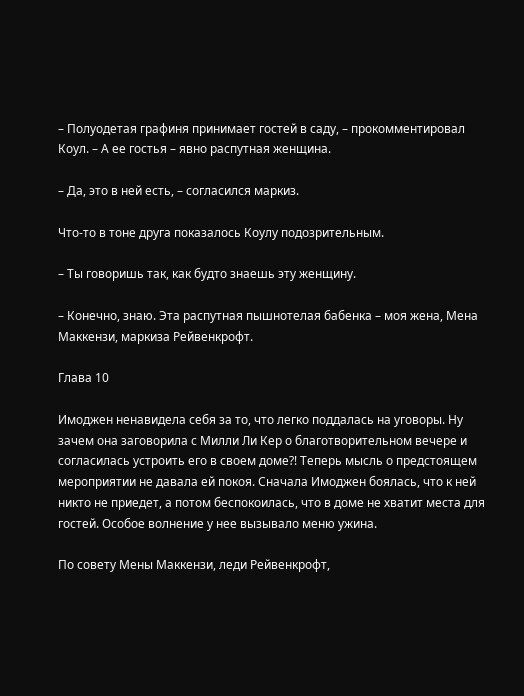– Полуодетая графиня принимает гостей в саду, – прокомментировал Коул. – А ее гостья – явно распутная женщина.

– Да, это в ней есть, – согласился маркиз.

Что-то в тоне друга показалось Коулу подозрительным.

– Ты говоришь так, как будто знаешь эту женщину.

– Конечно, знаю. Эта распутная пышнотелая бабенка – моя жена, Мена Маккензи, маркиза Рейвенкрофт.

Глава 10

Имоджен ненавидела себя за то, что легко поддалась на уговоры. Ну зачем она заговорила с Милли Ли Кер о благотворительном вечере и согласилась устроить его в своем доме?! Теперь мысль о предстоящем мероприятии не давала ей покоя. Сначала Имоджен боялась, что к ней никто не приедет, а потом беспокоилась, что в доме не хватит места для гостей. Особое волнение у нее вызывало меню ужина.

По совету Мены Маккензи, леди Рейвенкрофт,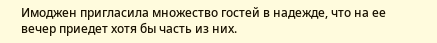Имоджен пригласила множество гостей в надежде, что на ее вечер приедет хотя бы часть из них.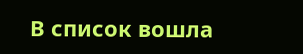В список вошла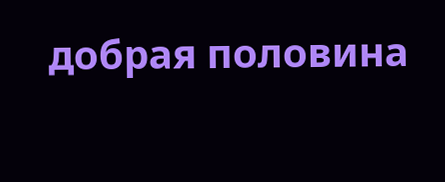добрая половина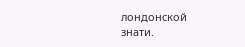лондонской знати.